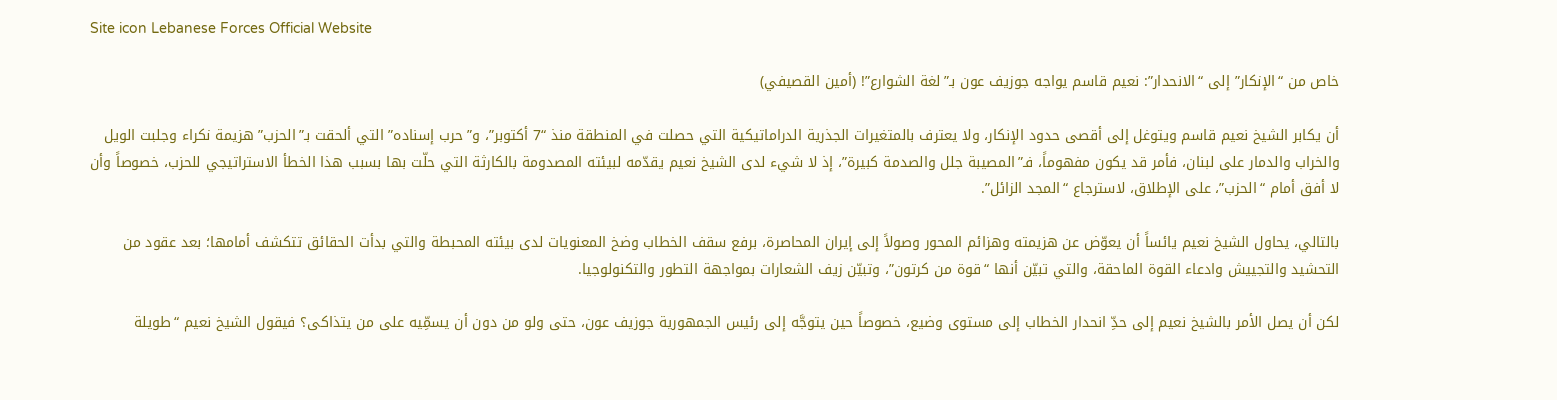Site icon Lebanese Forces Official Website

خاص من “الإنكار” إلى “الانحدار”: نعيم قاسم يواجه جوزيف عون بـ”لغة الشوارع”! (أمين القصيفي)

أن يكابر الشيخ نعيم قاسم ويتوغل إلى أقصى حدود الإنكار، ولا يعترف بالمتغيرات الجذرية الدراماتيكية التي حصلت في المنطقة منذ “7 أكتوبر”، و”حرب إسناده” التي ألحقت بـ”الحزب” هزيمة نكراء وجلبت الويل والخراب والدمار على لبنان، فأمر قد يكون مفهوماً، فـ”المصيبة جلل والصدمة كبيرة”، إذ لا شيء لدى الشيخ نعيم يقدّمه لبيئته المصدومة بالكارثة التي حلّت بها بسبب هذا الخطأ الاستراتيجي للحزب، خصوصاً وأن لا أفق أمام “الحزب”، على الإطلاق، لاسترجاع “المجد الزائل”.

بالتالي، يحاول الشيخ نعيم يائساً أن يعوّض عن هزيمته وهزائم المحور وصولاً إلى إيران المحاصرة، برفع سقف الخطاب وضخ المعنويات لدى بيئته المحبطة والتي بدأت الحقائق تتكشف أمامها؛ بعد عقود من التحشيد والتجييش وادعاء القوة الماحقة، والتي تبيّن أنها “قوة من كرتون”، وتبيّن زيف الشعارات بمواجهة التطور والتكنولوجيا.

لكن أن يصل الأمر بالشيخ نعيم إلى حدِّ انحدار الخطاب إلى مستوى وضيع، خصوصاً حين يتوجَّه إلى رئيس الجمهورية جوزيف عون، حتى ولو من دون أن يسمِّيه على من يتذاكى؟ فيقول الشيخ نعيم “طويلة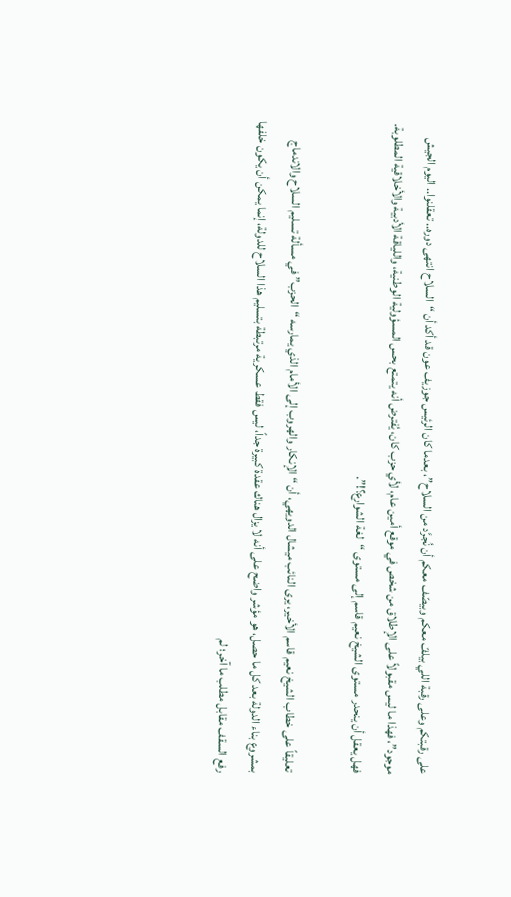على رقبتكم وعلى رقبة اللي بيلفّ معكم وبيصّف معكم أن نُجرَّد من السلاح”، بعدما كان الرئيس جوزيف عون قد أكد أن “السلاح انتهى دوره.. تعقلنوا.. اليوم الجيش موجود”، فهذا ما ليس مقبولاً على الإطلاق من شخص في موقع أمين عام، لأي حزب كان، يُفترض أنه يتمتع بحس المسؤولية الوطنية، واللياقة الأدبية والأخلاقية المطلوبة. فهل يعقل أن ينحدر مستوى الشيخ نعيم قاسم إلى مستوى “لغة الشوارع؟!”.

تعليقاً على خطاب الشيخ نعيم قاسم الأخير، يرى النائب ميشال الدويهي، أن “الإنكار والهروب إلى الأمام الذي يمارسه “الحزب” في مسألة تسليم السلاح والاندماج بمشروع بناء الدولة بعد كل ما حصل، هو مؤشر واضح على أنه لا يزال هناك عقدة كبيرة جداً، ليس فقط عسكرية مرتبطة بتسليم هذا السلاح للدولة، إنما يمكن أن يكون خلفها رفع السقف مقابل مطلب ما آخر؛ لم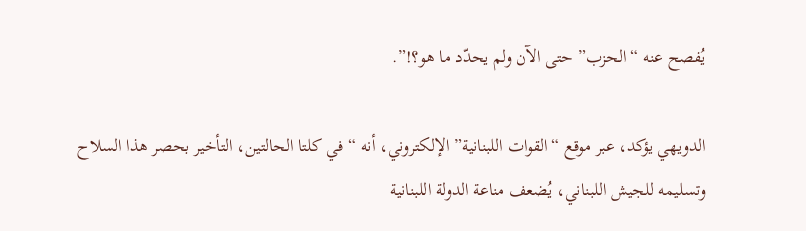يُفصح عنه “الحزب” حتى الآن ولم يحدّد ما هو؟!”.

الدويهي يؤكد، عبر موقع “القوات اللبنانية” الإلكتروني، أنه “في كلتا الحالتين، التأخير بحصر هذا السلاح وتسليمه للجيش اللبناني، يُضعف مناعة الدولة اللبنانية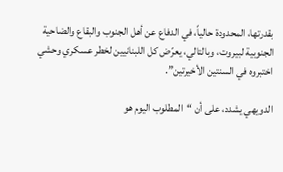بقدرتها، المحدودة حالياً، في الدفاع عن أهل الجنوب والبقاع والضاحية الجنوبية لبيروت، وبالتالي، يعرّض كل اللبنانيين لخطر عسكري وحشي اختبروه في السنتين الأخيرتين”.

الدويهي يشدد، على أن “المطلوب اليوم هو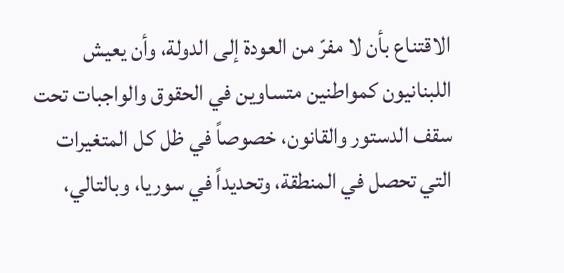الاقتناع بأن لا مفرّ من العودة إلى الدولة، وأن يعيش اللبنانيون كمواطنين متساوين في الحقوق والواجبات تحت سقف الدستور والقانون، خصوصاً في ظل كل المتغيرات التي تحصل في المنطقة، وتحديداً في سوريا، وبالتالي،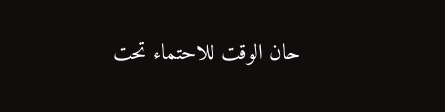حان الوقت للاحتماء تحت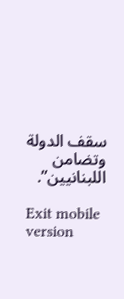سقف الدولة وتضامن اللبنانيين”.

Exit mobile version